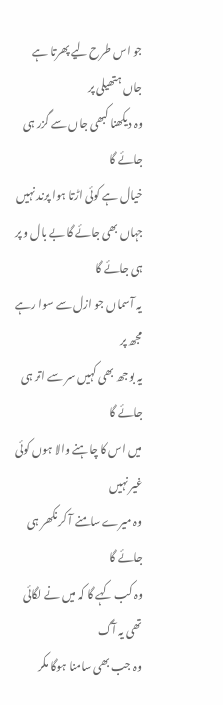جو اس طرح لیے پھرتا ہے جاں ہتھیلی پر
وہ دیکھنا کبھی جاں سے گزر ہی جائے گا
خیال ہے کوئی اڑتا ہوا پرند نہیں
جہاں بھی جائے گا بے بال و پر ہی جائے گا
یہ آسماں جو ازل سے سوا رہے مجھ پر
یہ بوجھ بھی کہیں سر سے اتر ہی جائے گا
میں اس کا چاہنے والا ہوں کوئی غیر نہیں
وہ میرے سامنے آ کر نکھر ہی جائے گا
وہ کب کہے گا کہ میں نے لگائی تھی یہ آگ
وہ جب بھی سامنا ہوگا مکر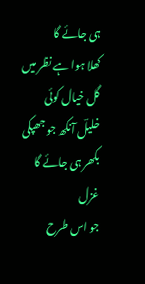ہی جائے گا
کھلا ہوا ہے نظر میں گل خیال کوئی
خلیلؔ آنکھ جو جھپکی بکھر ہی جائے گا
غزل
جو اس طرح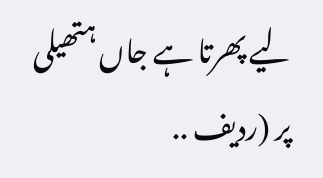لیے پھرتا ہے جاں ہتھیلی پر (ردیف ..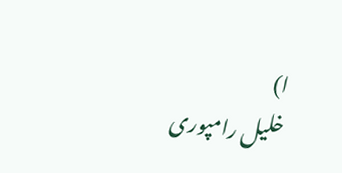ا)
خلیل رامپوری